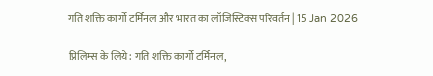गति शक्ति कार्गो टर्मिनल और भारत का लॉजिस्टिक्स परिवर्तन | 15 Jan 2026

प्रिलिम्स के लिये: गति शक्ति कार्गो टर्मिनल,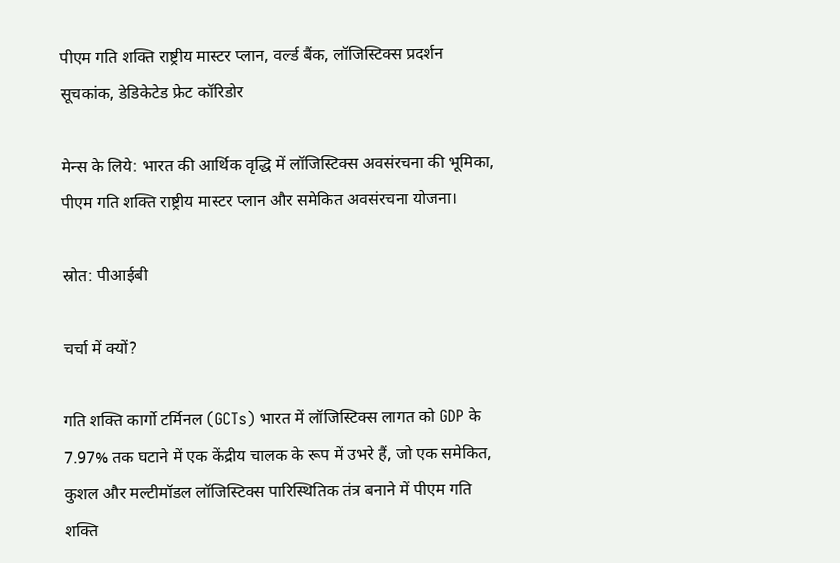पीएम गति शक्ति राष्ट्रीय मास्टर प्लान, वर्ल्ड बैंक, लॉजिस्टिक्स प्रदर्शन सूचकांक, डेडिकेटेड फ्रेट कॉरिडोर

मेन्स के लिये: भारत की आर्थिक वृद्धि में लॉजिस्टिक्स अवसंरचना की भूमिका, पीएम गति शक्ति राष्ट्रीय मास्टर प्लान और समेकित अवसंरचना योजना।

स्रोत: पीआईबी

चर्चा में क्यों?

गति शक्ति कार्गो टर्मिनल (GCTs) भारत में लॉजिस्टिक्स लागत को GDP के 7.97% तक घटाने में एक केंद्रीय चालक के रूप में उभरे हैं, जो एक समेकित, कुशल और मल्टीमॉडल लॉजिस्टिक्स पारिस्थितिक तंत्र बनाने में पीएम गति शक्ति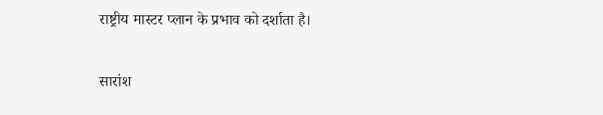राष्ट्रीय मास्टर प्लान के प्रभाव को दर्शाता है।

सारांश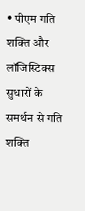• पीएम गति शक्ति और लॉजिस्टिक्स सुधारों के समर्थन से गति शक्ति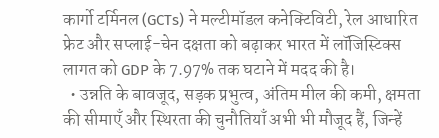कार्गो टर्मिनल (GCTs) ने मल्टीमॉडल कनेक्टिविटी, रेल आधारित फ्रेट और सप्लाई-चेन दक्षता को बढ़ाकर भारत में लॉजिस्टिक्स लागत को GDP के 7.97% तक घटाने में मदद की है।
  • उन्नति के बावजूद, सड़क प्रभुत्व, अंतिम मील की कमी, क्षमता की सीमाएँ और स्थिरता की चुनौतियाँ अभी भी मौजूद हैं, जिन्हें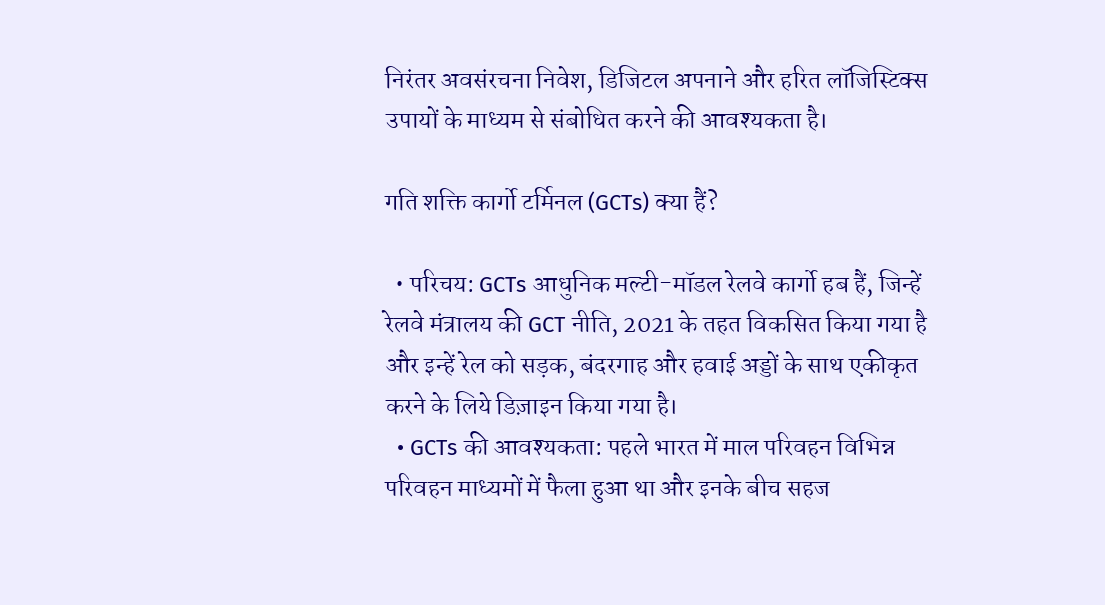निरंतर अवसंरचना निवेश, डिजिटल अपनाने और हरित लॉजिस्टिक्स उपायों के माध्यम से संबोधित करने की आवश्यकता है।

गति शक्ति कार्गो टर्मिनल (GCTs) क्या हैं?

  • परिचय: GCTs आधुनिक मल्टी-मॉडल रेलवे कार्गो हब हैं, जिन्हें रेलवे मंत्रालय की GCT नीति, 2021 के तहत विकसित किया गया है और इन्हें रेल को सड़क, बंदरगाह और हवाई अड्डों के साथ एकीकृत करने के लिये डिज़ाइन किया गया है।
  • GCTs की आवश्यकता: पहले भारत में माल परिवहन विभिन्न परिवहन माध्यमों में फैला हुआ था और इनके बीच सहज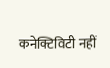कनेक्टिविटी नहीं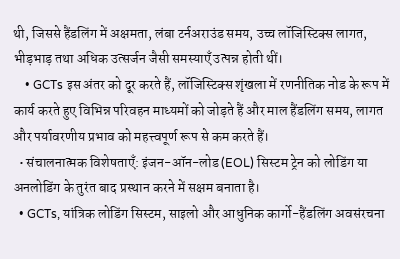थी, जिससे हैंडलिंग में अक्षमता, लंबा टर्नअराउंड समय, उच्च लॉजिस्टिक्स लागत, भीड़भाड़ तथा अधिक उत्सर्जन जैसी समस्याएँ उत्पन्न होती थीं।
    • GCTs इस अंतर को दूर करते हैं, लॉजिस्टिक्स शृंखला में रणनीतिक नोड के रूप में कार्य करते हुए विभिन्न परिवहन माध्यमों को जोड़ते हैं और माल हैंडलिंग समय, लागत और पर्यावरणीय प्रभाव को महत्त्वपूर्ण रूप से कम करते हैं।
  • संचालनात्मक विशेषताएँ: इंजन-ऑन-लोड (EOL) सिस्टम ट्रेन को लोडिंग या अनलोडिंग के तुरंत बाद प्रस्थान करने में सक्षम बनाता है।
  • GCTs, यांत्रिक लोडिंग सिस्टम, साइलो और आधुनिक कार्गो-हैंडलिंग अवसंरचना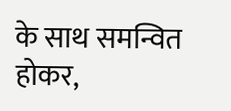के साथ समन्वित होकर,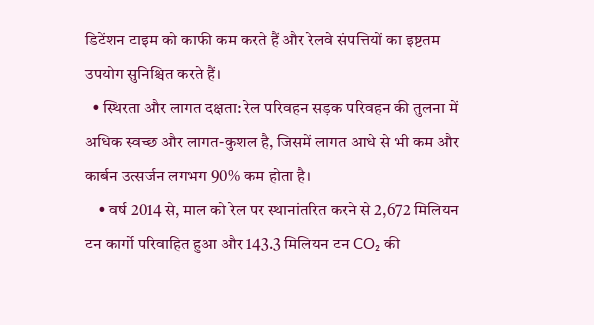डिटेंशन टाइम को काफी कम करते हैं और रेलवे संपत्तियों का इष्टतम उपयोग सुनिश्चित करते हैं।
  • स्थिरता और लागत दक्षता: रेल परिवहन सड़क परिवहन की तुलना में अधिक स्वच्छ और लागत-कुशल है, जिसमें लागत आधे से भी कम और कार्बन उत्सर्जन लगभग 90% कम होता है।
    • वर्ष 2014 से, माल को रेल पर स्थानांतरित करने से 2,672 मिलियन टन कार्गो परिवाहित हुआ और 143.3 मिलियन टन CO₂ की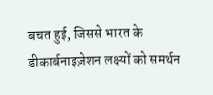बचत हुई, जिससे भारत के डीकार्बनाइज़ेशन लक्ष्यों को समर्थन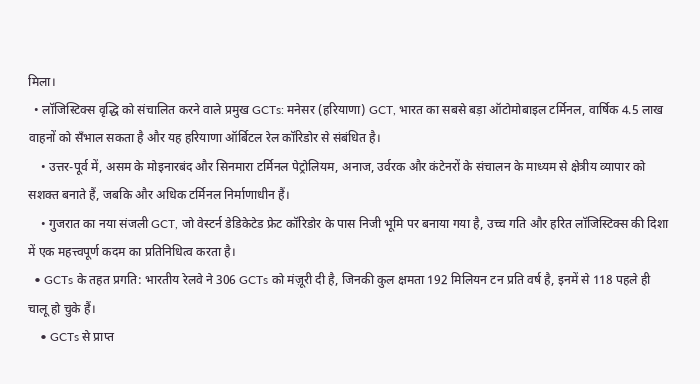मिला।
  • लॉजिस्टिक्स वृद्धि को संचालित करने वाले प्रमुख GCTs: मनेसर (हरियाणा) GCT, भारत का सबसे बड़ा ऑटोमोबाइल टर्मिनल, वार्षिक 4.5 लाख वाहनों को सँभाल सकता है और यह हरियाणा ऑर्बिटल रेल कॉरिडोर से संबंधित है।
    • उत्तर-पूर्व में, असम के मोइनारबंद और सिनमारा टर्मिनल पेट्रोलियम, अनाज, उर्वरक और कंटेनरों के संचालन के माध्यम से क्षेत्रीय व्यापार को सशक्त बनाते हैं, जबकि और अधिक टर्मिनल निर्माणाधीन हैं।
    • गुजरात का नया संजली GCT, जो वेस्टर्न डेडिकेटेड फ्रेट कॉरिडोर के पास निजी भूमि पर बनाया गया है, उच्च गति और हरित लॉजिस्टिक्स की दिशा में एक महत्त्वपूर्ण कदम का प्रतिनिधित्व करता है।
  • GCTs के तहत प्रगति: भारतीय रेलवे ने 306 GCTs को मंज़ूरी दी है, जिनकी कुल क्षमता 192 मिलियन टन प्रति वर्ष है, इनमें से 118 पहले ही चालू हो चुके हैं।
    • GCTs से प्राप्त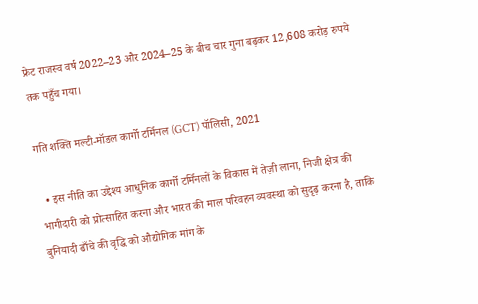फ्रेट राजस्व वर्ष 2022–23 और 2024–25 के बीच चार गुना बढ़कर 12,608 करोड़ रुपये तक पहुँच गया।

गति शक्ति मल्टी‑मॉडल कार्गो टर्मिनल (GCT) पॉलिसी, 2021

  • इस नीति का उद्देश्य आधुनिक कार्गो टर्मिनलों के विकास में तेज़ी लाना, निजी क्षेत्र की भागीदारी को प्रोत्साहित करना और भारत की माल परिवहन व्यवस्था को सुदृढ़ करना है, ताकि बुनियादी ढाँचे की वृद्धि को औद्योगिक मांग के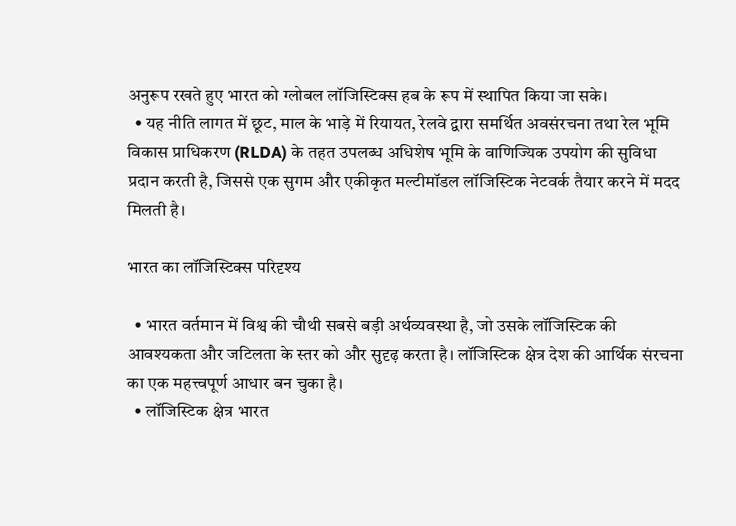अनुरूप रखते हुए भारत को ग्लोबल लॉजिस्टिक्स हब के रूप में स्थापित किया जा सके।
  • यह नीति लागत में छूट, माल के भाड़े में रियायत, रेलवे द्वारा समर्थित अवसंरचना तथा रेल भूमि विकास प्राधिकरण (RLDA) के तहत उपलब्ध अधिशेष भूमि के वाणिज्यिक उपयोग की सुविधा प्रदान करती है, जिससे एक सुगम और एकीकृत मल्टीमॉडल लॉजिस्टिक नेटवर्क तैयार करने में मदद मिलती है।

भारत का लॉजिस्टिक्स परिदृश्य

  • भारत वर्तमान में विश्व की चौथी सबसे बड़ी अर्थव्यवस्था है, जो उसके लॉजिस्टिक की आवश्यकता और जटिलता के स्तर को और सुदृढ़ करता है। लॉजिस्टिक क्षेत्र देश की आर्थिक संरचना का एक महत्त्वपूर्ण आधार बन चुका है।
  • लॉजिस्टिक क्षेत्र भारत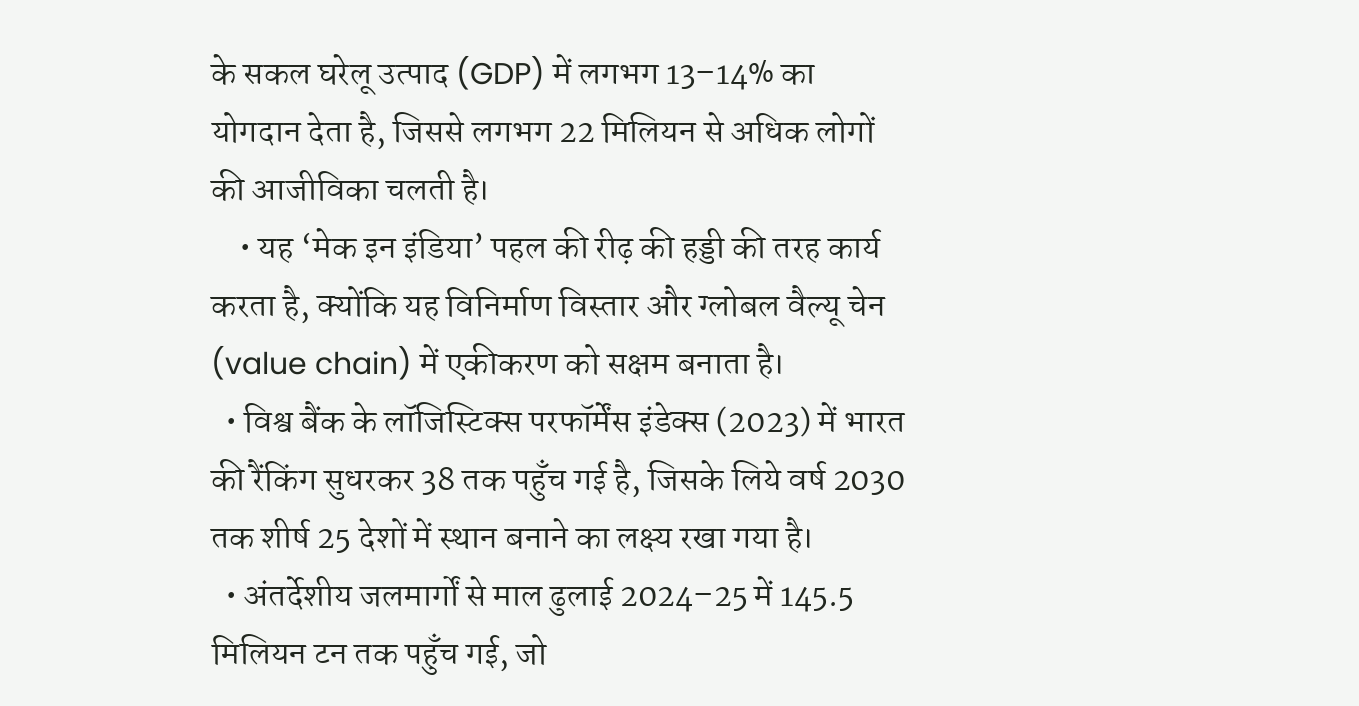के सकल घरेलू उत्पाद (GDP) में लगभग 13–14% का योगदान देता है, जिससे लगभग 22 मिलियन से अधिक लोगों की आजीविका चलती है।
    • यह ‘मेक इन इंडिया’ पहल की रीढ़ की हड्डी की तरह कार्य करता है, क्योंकि यह विनिर्माण विस्तार और ग्लोबल वैल्यू चेन (value chain) में एकीकरण को सक्षम बनाता है।
  • विश्व बैंक के लॉजिस्टिक्स परफॉर्मेंस इंडेक्स (2023) में भारत की रैंकिंग सुधरकर 38 तक पहुँच गई है, जिसके लिये वर्ष 2030 तक शीर्ष 25 देशों में स्थान बनाने का लक्ष्य रखा गया है।
  • अंतर्देशीय जलमार्गों से माल ढुलाई 2024–25 में 145.5 मिलियन टन तक पहुँच गई, जो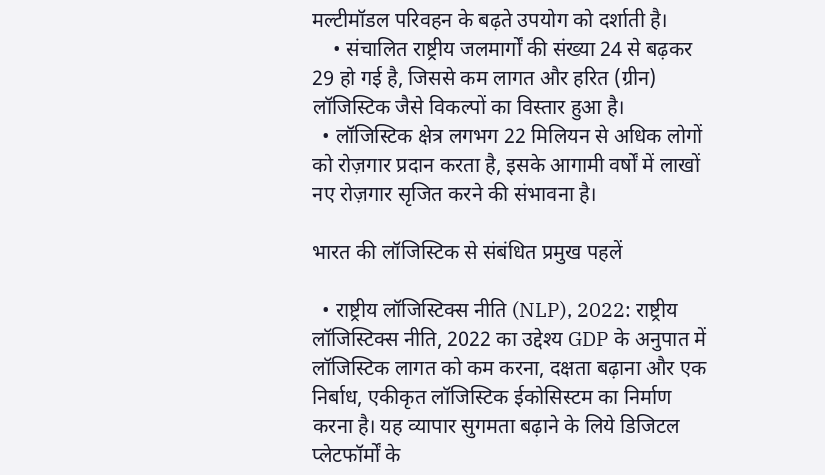मल्टीमॉडल परिवहन के बढ़ते उपयोग को दर्शाती है।
    • संचालित राष्ट्रीय जलमार्गों की संख्या 24 से बढ़कर 29 हो गई है, जिससे कम लागत और हरित (ग्रीन) लॉजिस्टिक जैसे विकल्पों का विस्तार हुआ है।
  • लॉजिस्टिक क्षेत्र लगभग 22 मिलियन से अधिक लोगों को रोज़गार प्रदान करता है, इसके आगामी वर्षों में लाखों नए रोज़गार सृजित करने की संभावना है।

भारत की लॉजिस्टिक से संबंधित प्रमुख पहलें

  • राष्ट्रीय लॉजिस्टिक्स नीति (NLP), 2022: राष्ट्रीय लॉजिस्टिक्स नीति, 2022 का उद्देश्य GDP के अनुपात में लॉजिस्टिक लागत को कम करना, दक्षता बढ़ाना और एक निर्बाध, एकीकृत लॉजिस्टिक ईकोसिस्टम का निर्माण करना है। यह व्यापार सुगमता बढ़ाने के लिये डिजिटल प्लेटफॉर्मों के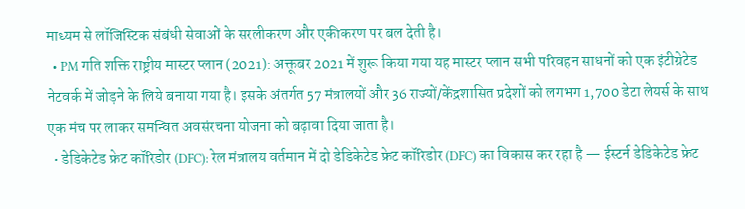माध्यम से लॉजिस्टिक संबंधी सेवाओं के सरलीकरण और एकीकरण पर बल देती है।
  • PM गति शक्ति राष्ट्रीय मास्टर प्लान (2021): अक्तूबर 2021 में शुरू किया गया यह मास्टर प्लान सभी परिवहन साधनों को एक इंटीग्रेटेड नेटवर्क में जोड़ने के लिये बनाया गया है। इसके अंतर्गत 57 मंत्रालयों और 36 राज्यों/केंद्रशासित प्रदेशों को लगभग 1,700 डेटा लेयर्स के साथ एक मंच पर लाकर समन्वित अवसंरचना योजना को बढ़ावा दिया जाता है।
  • डेडिकेटेड फ्रेट कॉरिडोर (DFC): रेल मंत्रालय वर्तमान में दो डेडिकेटेड फ्रेट कॉरिडोर (DFC) का विकास कर रहा है — ईस्टर्न डेडिकेटेड फ्रेट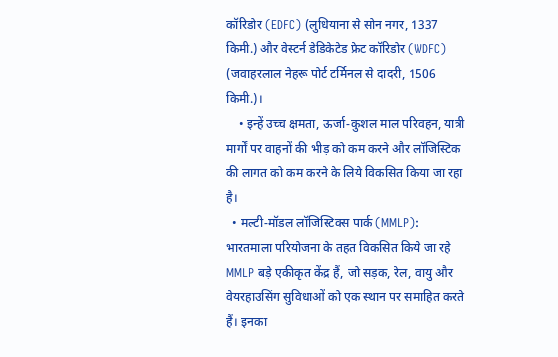कॉरिडोर (EDFC) (लुधियाना से सोन नगर, 1337 किमी.) और वेस्टर्न डेडिकेटेड फ्रेट कॉरिडोर (WDFC) (जवाहरलाल नेहरू पोर्ट टर्मिनल से दादरी, 1506 किमी.)।
    • इन्हें उच्च क्षमता, ऊर्जा‑कुशल माल परिवहन, यात्री मार्गों पर वाहनों की भीड़ को कम करने और लॉजिस्टिक की लागत को कम करने के लिये विकसित किया जा रहा है।
  • मल्टी‑मॉडल लॉजिस्टिक्स पार्क (MMLP): भारतमाला परियोजना के तहत विकसित किये जा रहे MMLP बड़े एकीकृत केंद्र हैं, जो सड़क, रेल, वायु और वेयरहाउसिंग सुविधाओं को एक स्थान पर समाहित करते हैं। इनका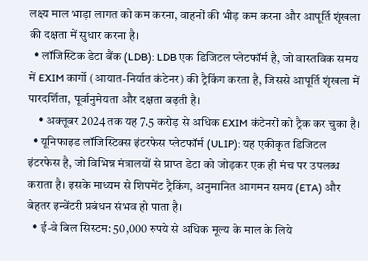लक्ष्य माल भाड़ा लागत को कम करना, वाहनों की भीड़ कम करना और आपूर्ति शृंखला की दक्षता में सुधार करना है।
  • लॉजिस्टिक डेटा बैंक (LDB): LDB एक डिजिटल प्लेटफॉर्म है, जो वास्तविक समय में EXIM कार्गो (आयात‑निर्यात कंटेनर) की ट्रैकिंग करता है, जिससे आपूर्ति शृंखला में पारदर्शिता, पूर्वानुमेयता और दक्षता बढ़ती है।
    • अक्तूबर 2024 तक यह 7.5 करोड़ से अधिक EXIM कंटेनरों को ट्रैक कर चुका है।
  • यूनिफाइड लॉजिस्टिक्स इंटरफेस प्लेटफॉर्म (ULIP): यह एकीकृत डिजिटल इंटरफेस है, जो विभिन्न मंत्रालयों से प्राप्त डेटा को जोड़कर एक ही मंच पर उपलब्ध कराता है। इसके माध्यम से शिपमेंट ट्रैकिंग, अनुमानित आगमन समय (ETA) और बेहतर इन्वेंटरी प्रबंधन संभव हो पाता है।
  • ई‑वे बिल सिस्टम: 50,000 रुपये से अधिक मूल्य के माल के लिये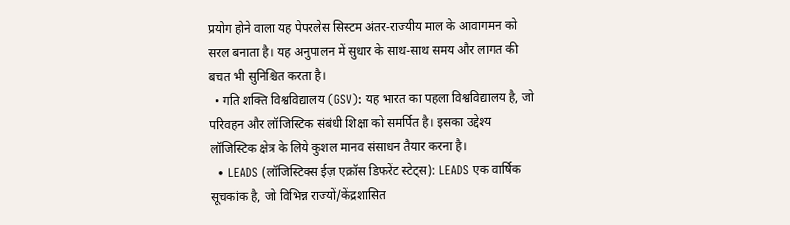प्रयोग होने वाला यह पेपरलेस सिस्टम अंतर‑राज्यीय माल के आवागमन को सरल बनाता है। यह अनुपालन में सुधार के साथ‑साथ समय और लागत की बचत भी सुनिश्चित करता है।
  • गति शक्ति विश्वविद्यालय (GSV): यह भारत का पहला विश्वविद्यालय है, जो परिवहन और लॉजिस्टिक संबंधी शिक्षा को समर्पित है। इसका उद्देश्य लॉजिस्टिक क्षेत्र के लिये कुशल मानव संसाधन तैयार करना है।
  • LEADS (लॉजिस्टिक्स ईज़ एक्रॉस डिफरेंट स्टेट्स): LEADS एक वार्षिक सूचकांक है, जो विभिन्न राज्यों/केंद्रशासित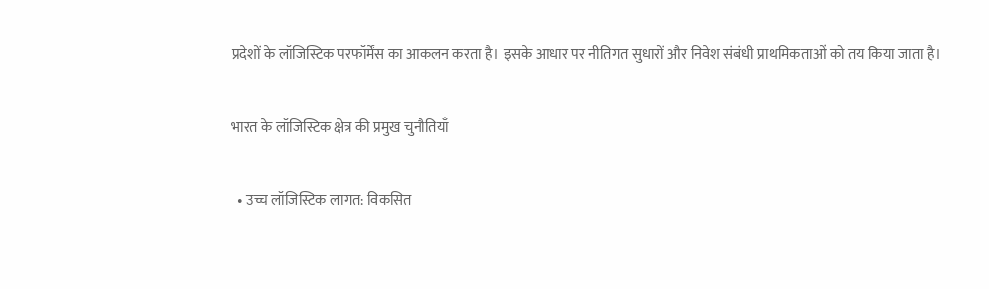प्रदेशों के लॉजिस्टिक परफॉर्मेंस का आकलन करता है। इसके आधार पर नीतिगत सुधारों और निवेश संबंधी प्राथमिकताओं को तय किया जाता है।

भारत के लॉजिस्टिक क्षेत्र की प्रमुख चुनौतियाँ

  • उच्च लॉजिस्टिक लागत: विकसित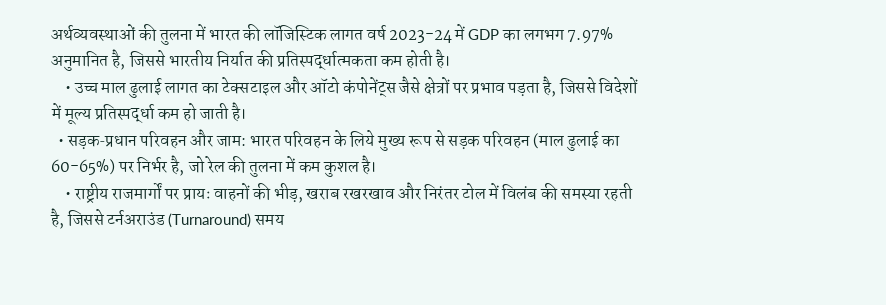अर्थव्यवस्थाओं की तुलना में भारत की लॉजिस्टिक लागत वर्ष 2023-24 में GDP का लगभग 7.97% अनुमानित है, जिससे भारतीय निर्यात की प्रतिस्पर्द्धात्मकता कम होती है।
    • उच्च माल ढुलाई लागत का टेक्सटाइल और ऑटो कंपोनेंट्स जैसे क्षेत्रों पर प्रभाव पड़ता है, जिससे विदेशों में मूल्य प्रतिस्पर्द्धा कम हो जाती है।
  • सड़क‑प्रधान परिवहन और जाम: भारत परिवहन के लिये मुख्य रूप से सड़क परिवहन (माल ढुलाई का 60-65%) पर निर्भर है, जो रेल की तुलना में कम कुशल है।
    • राष्ट्रीय राजमार्गों पर प्रायः वाहनों की भीड़, खराब रखरखाव और निरंतर टोल में विलंब की समस्या रहती है, जिससे टर्नअराउंड (Turnaround) समय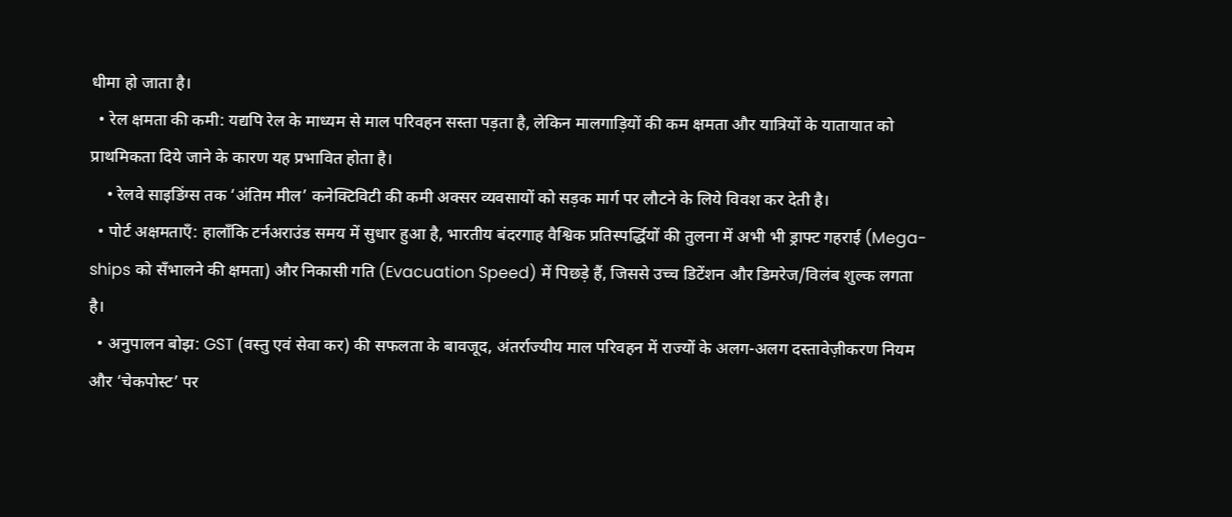धीमा हो जाता है।
  • रेल क्षमता की कमी: यद्यपि रेल के माध्यम से माल परिवहन सस्ता पड़ता है, लेकिन मालगाड़ियों की कम क्षमता और यात्रियों के यातायात को प्राथमिकता दिये जाने के कारण यह प्रभावित होता है।
    • रेलवे साइडिंग्स तक ‘अंतिम मील’ कनेक्टिविटी की कमी अक्सर व्यवसायों को सड़क मार्ग पर लौटने के लिये विवश कर देती है।
  • पोर्ट अक्षमताएँ: हालाँकि टर्नअराउंड समय में सुधार हुआ है, भारतीय बंदरगाह वैश्विक प्रतिस्पर्द्धियों की तुलना में अभी भी ड्राफ्ट गहराई (Mega-ships को सँभालने की क्षमता) और निकासी गति (Evacuation Speed) में पिछड़े हैं, जिससे उच्च डिटेंशन और डिमरेज/विलंब शुल्क लगता है।
  • अनुपालन बोझ: GST (वस्तु एवं सेवा कर) की सफलता के बावजूद, अंतर्राज्यीय माल परिवहन में राज्यों के अलग-अलग दस्तावेज़ीकरण नियम और ‘चेकपोस्ट’ पर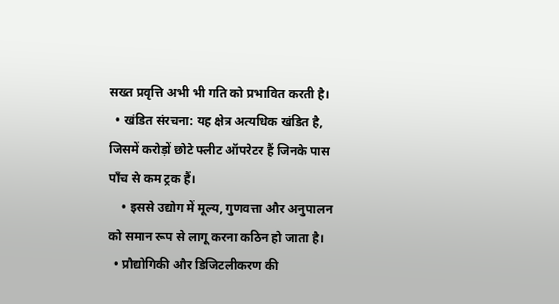सख्त प्रवृत्ति अभी भी गति को प्रभावित करती है।
  • खंडित संरचना: यह क्षेत्र अत्यधिक खंडित है, जिसमें करोड़ों छोटे फ्लीट ऑपरेटर हैं जिनके पास पाँच से कम ट्रक हैं।
    • इससे उद्योग में मूल्य, गुणवत्ता और अनुपालन को समान रूप से लागू करना कठिन हो जाता है।
  • प्रौद्योगिकी और डिजिटलीकरण की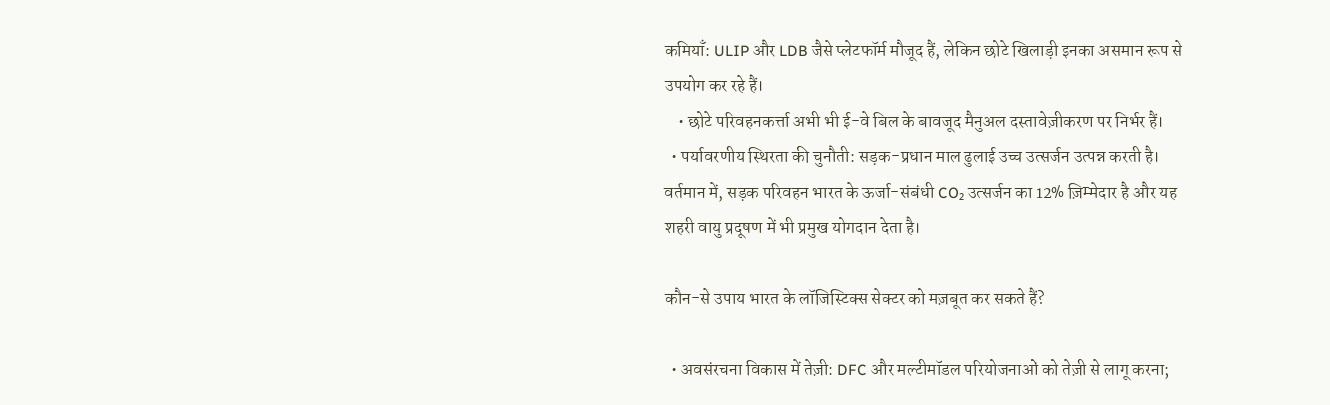कमियाँ: ULIP और LDB जैसे प्लेटफॉर्म मौजूद हैं, लेकिन छोटे खिलाड़ी इनका असमान रूप से उपयोग कर रहे हैं।
    • छोटे परिवहनकर्त्ता अभी भी ई-वे बिल के बावजूद मैनुअल दस्तावेज़ीकरण पर निर्भर हैं।
  • पर्यावरणीय स्थिरता की चुनौती: सड़क-प्रधान माल ढुलाई उच्च उत्सर्जन उत्पन्न करती है। वर्तमान में, सड़क परिवहन भारत के ऊर्जा-संबंधी CO₂ उत्सर्जन का 12% ज़िम्मेदार है और यह शहरी वायु प्रदूषण में भी प्रमुख योगदान देता है।

कौन-से उपाय भारत के लॉजिस्टिक्स सेक्टर को मज़बूत कर सकते हैं?

  • अवसंरचना विकास में तेज़ी: DFC और मल्टीमॉडल परियोजनाओं को तेज़ी से लागू करना;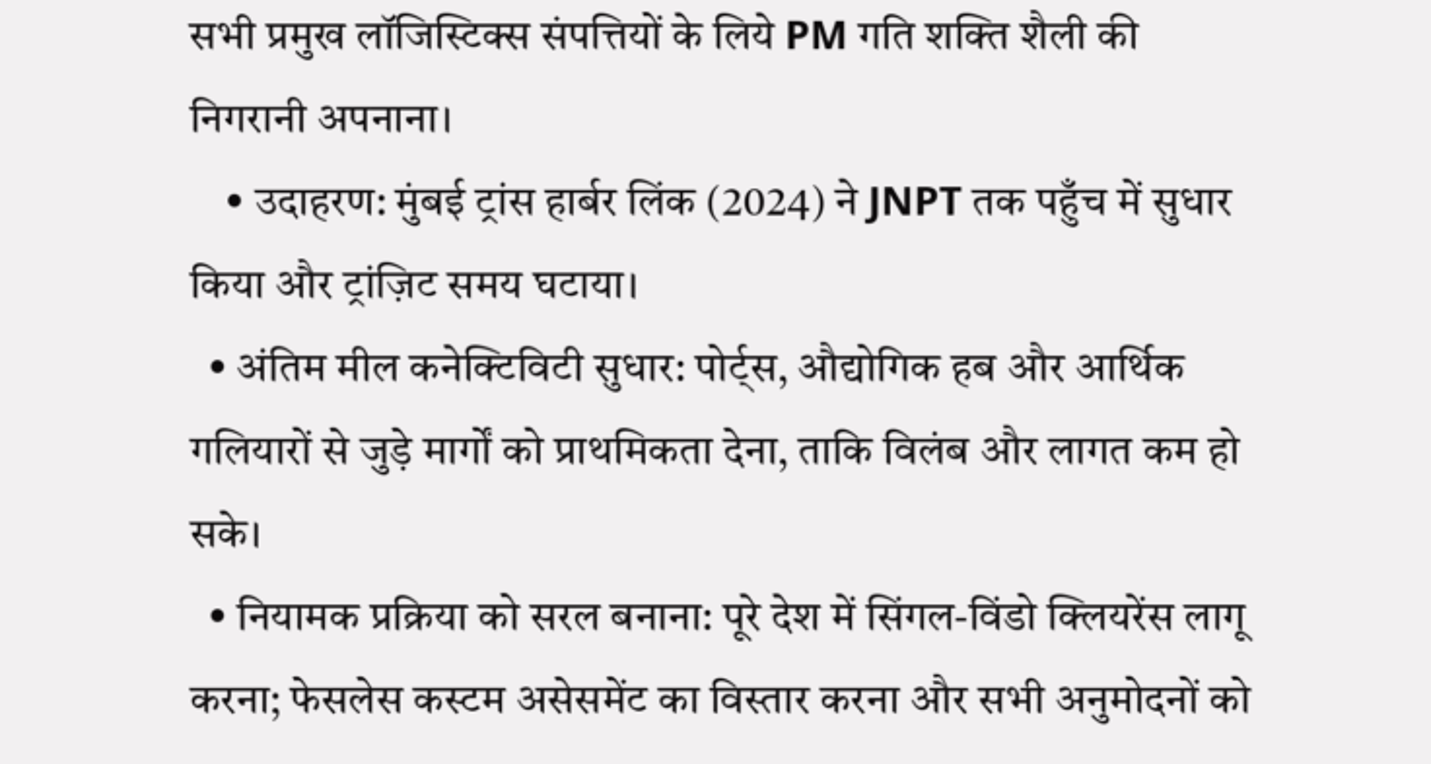सभी प्रमुख लॉजिस्टिक्स संपत्तियों के लिये PM गति शक्ति शैली की निगरानी अपनाना।
    • उदाहरण: मुंबई ट्रांस हार्बर लिंक (2024) ने JNPT तक पहुँच में सुधार किया और ट्रांज़िट समय घटाया।
  • अंतिम मील कनेक्टिविटी सुधार: पोर्ट्स, औद्योगिक हब और आर्थिक गलियारों से जुड़े मार्गों को प्राथमिकता देना, ताकि विलंब और लागत कम हो सके।
  • नियामक प्रक्रिया को सरल बनाना: पूरे देश में सिंगल-विंडो क्लियरेंस लागू करना; फेसलेस कस्टम असेसमेंट का विस्तार करना और सभी अनुमोदनों को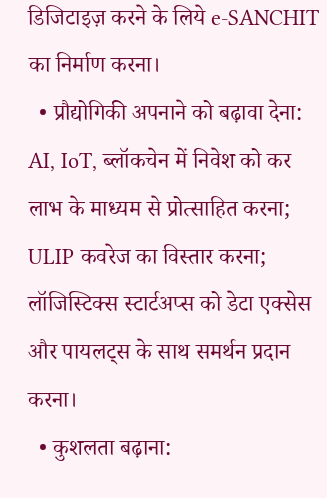डिजिटाइज़ करने के लिये e-SANCHIT का निर्माण करना।
  • प्रौद्योगिकी अपनाने को बढ़ावा देना: AI, IoT, ब्लॉकचेन में निवेश को कर लाभ के माध्यम से प्रोत्साहित करना; ULIP कवरेज का विस्तार करना; लॉजिस्टिक्स स्टार्टअप्स को डेटा एक्सेस और पायलट्स के साथ समर्थन प्रदान करना।
  • कुशलता बढ़ाना: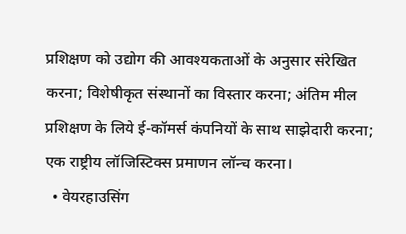प्रशिक्षण को उद्योग की आवश्यकताओं के अनुसार संरेखित करना; विशेषीकृत संस्थानों का विस्तार करना; अंतिम मील प्रशिक्षण के लिये ई-कॉमर्स कंपनियों के साथ साझेदारी करना; एक राष्ट्रीय लॉजिस्टिक्स प्रमाणन लॉन्च करना।
  • वेयरहाउसिंग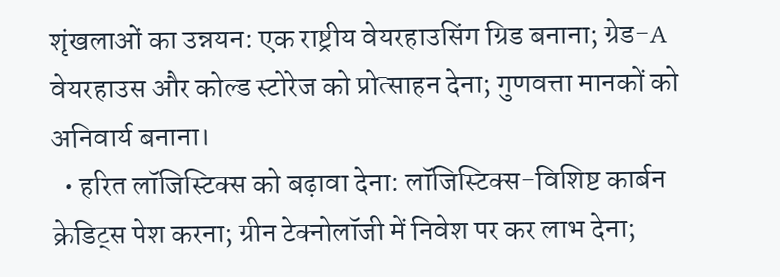शृंखलाओं का उन्नयन: एक राष्ट्रीय वेयरहाउसिंग ग्रिड बनाना; ग्रेड-A वेयरहाउस और कोल्ड स्टोरेज को प्रोत्साहन देना; गुणवत्ता मानकों को अनिवार्य बनाना।
  • हरित लॉजिस्टिक्स को बढ़ावा देना: लॉजिस्टिक्स-विशिष्ट कार्बन क्रेडिट्स पेश करना; ग्रीन टेक्नोलॉजी में निवेश पर कर लाभ देना;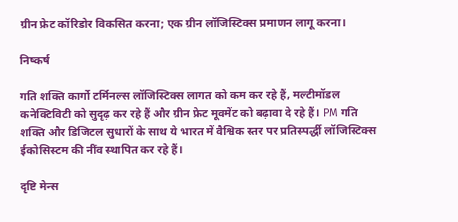ग्रीन फ्रेट कॉरिडोर विकसित करना; एक ग्रीन लॉजिस्टिक्स प्रमाणन लागू करना।

निष्कर्ष

गति शक्ति कार्गो टर्मिनल्स लॉजिस्टिक्स लागत को कम कर रहे हैं, मल्टीमॉडल कनेक्टिविटी को सुदृढ़ कर रहे हैं और ग्रीन फ्रेट मूवमेंट को बढ़ावा दे रहे हैं। PM गति शक्ति और डिजिटल सुधारों के साथ ये भारत में वैश्विक स्तर पर प्रतिस्पर्द्धी लॉजिस्टिक्स ईकोसिस्टम की नींव स्थापित कर रहे हैं।

दृष्टि मेन्स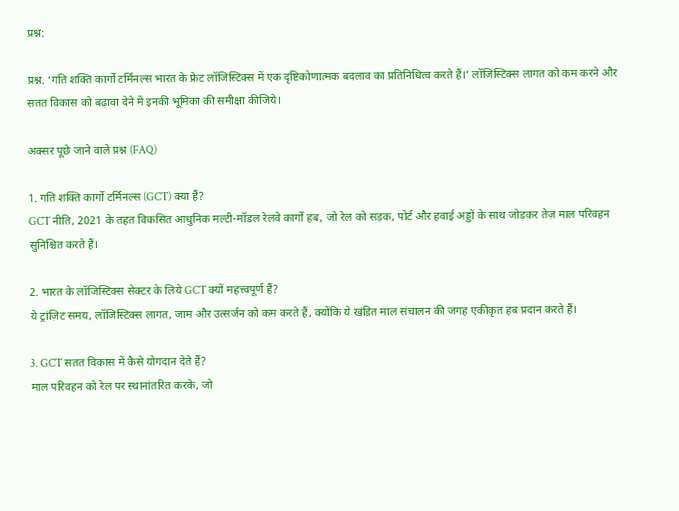प्रश्न:

प्रश्न. ‘गति शक्ति कार्गो टर्मिनल्स भारत के फ्रेट लॉजिस्टिक्स में एक दृष्टिकोणात्मक बदलाव का प्रतिनिधित्व करते हैं।’ लॉजिस्टिक्स लागत को कम करने और सतत विकास को बढ़ावा देने में इनकी भूमिका की समीक्षा कीजिये।

अक्सर पूछे जाने वाले प्रश्न (FAQ)

1. गति शक्ति कार्गो टर्मिनल्स (GCT) क्या हैं?
GCT नीति, 2021 के तहत विकसित आधुनिक मल्टी-मॉडल रेलवे कार्गो हब, जो रेल को सड़क, पोर्ट और हवाई अड्डों के साथ जोड़कर तेज़ माल परिवहन सुनिश्चित करते हैं।

2. भारत के लॉजिस्टिक्स सेक्टर के लिये GCT क्यों महत्त्वपूर्ण हैं?
ये ट्रांज़िट समय, लॉजिस्टिक्स लागत, जाम और उत्सर्जन को कम करते हैं, क्योंकि ये खंडित माल संचालन की जगह एकीकृत हब प्रदान करते हैं।

3. GCT सतत विकास में कैसे योगदान देते हैं?
माल परिवहन को रेल पर स्थानांतरित करके, जो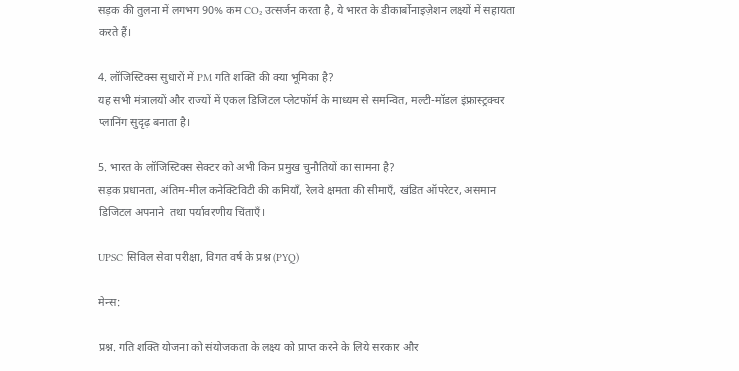सड़क की तुलना में लगभग 90% कम CO₂ उत्सर्जन करता है, ये भारत के डीकार्बोनाइज़ेशन लक्ष्यों में सहायता करते हैं।

4. लॉजिस्टिक्स सुधारों में PM गति शक्ति की क्या भूमिका है?
यह सभी मंत्रालयों और राज्यों में एकल डिजिटल प्लेटफॉर्म के माध्यम से समन्वित, मल्टी-मॉडल इंफ्रास्ट्रक्चर प्लानिंग सुदृढ़ बनाता है।

5. भारत के लॉजिस्टिक्स सेक्टर को अभी किन प्रमुख चुनौतियों का सामना है?
सड़क प्रधानता, अंतिम-मील कनेक्टिविटी की कमियाँ, रेलवे क्षमता की सीमाएँ, खंडित ऑपरेटर, असमान डिजिटल अपनाने  तथा पर्यावरणीय चिंताएँ।

UPSC सिविल सेवा परीक्षा, विगत वर्ष के प्रश्न (PYQ)

मेन्स:

प्रश्न. गति शक्ति योजना को संयोजकता के लक्ष्य को प्राप्त करने के लिये सरकार और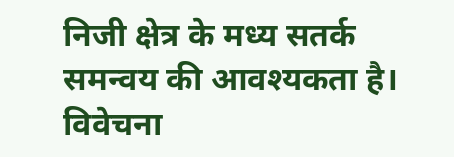निजी क्षेत्र के मध्य सतर्क समन्वय की आवश्यकता है। विवेचना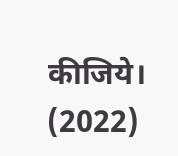कीजिये। (2022)